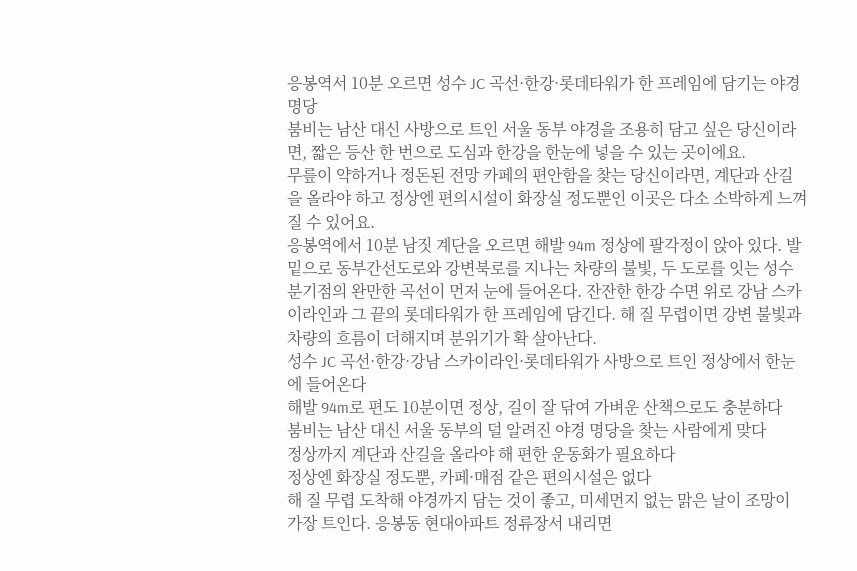응봉역서 10분 오르면 성수 JC 곡선·한강·롯데타워가 한 프레임에 담기는 야경 명당
붐비는 남산 대신 사방으로 트인 서울 동부 야경을 조용히 담고 싶은 당신이라면, 짧은 등산 한 번으로 도심과 한강을 한눈에 넣을 수 있는 곳이에요.
무릎이 약하거나 정돈된 전망 카페의 편안함을 찾는 당신이라면, 계단과 산길을 올라야 하고 정상엔 편의시설이 화장실 정도뿐인 이곳은 다소 소박하게 느껴질 수 있어요.
응봉역에서 10분 남짓 계단을 오르면 해발 94m 정상에 팔각정이 앉아 있다. 발밑으로 동부간선도로와 강변북로를 지나는 차량의 불빛, 두 도로를 잇는 성수 분기점의 완만한 곡선이 먼저 눈에 들어온다. 잔잔한 한강 수면 위로 강남 스카이라인과 그 끝의 롯데타워가 한 프레임에 담긴다. 해 질 무렵이면 강변 불빛과 차량의 흐름이 더해지며 분위기가 확 살아난다.
성수 JC 곡선·한강·강남 스카이라인·롯데타워가 사방으로 트인 정상에서 한눈에 들어온다
해발 94m로 편도 10분이면 정상, 길이 잘 닦여 가벼운 산책으로도 충분하다
붐비는 남산 대신 서울 동부의 덜 알려진 야경 명당을 찾는 사람에게 맞다
정상까지 계단과 산길을 올라야 해 편한 운동화가 필요하다
정상엔 화장실 정도뿐, 카페·매점 같은 편의시설은 없다
해 질 무렵 도착해 야경까지 담는 것이 좋고, 미세먼지 없는 맑은 날이 조망이 가장 트인다. 응봉동 현대아파트 정류장서 내리면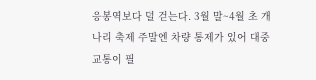응봉역보다 덜 걷는다. 3월 말~4월 초 개나리 축제 주말엔 차량 통제가 있어 대중교통이 필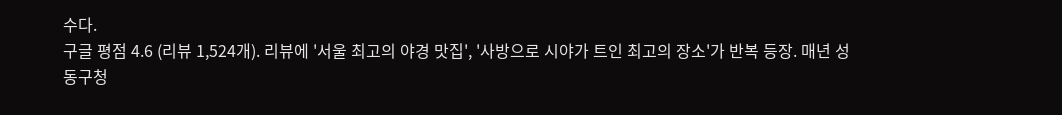수다.
구글 평점 4.6 (리뷰 1,524개). 리뷰에 '서울 최고의 야경 맛집', '사방으로 시야가 트인 최고의 장소'가 반복 등장. 매년 성동구청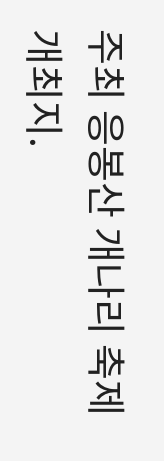주최 응봉산 개나리 축제 개최지.